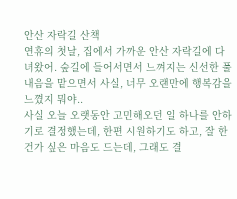안산 자락길 산책
연휴의 첫날, 집에서 가까운 안산 자락길에 다녀왔어. 숲길에 들어서면서 느껴지는 신선한 풀내음을 맡으면서 사실, 너무 오랜만에 행복감을 느꼈지 뭐야..
사실 오늘 오랫동안 고민해오던 일 하나를 안하기로 결정했는데, 한편 시원하기도 하고, 잘 한건가 싶은 마음도 드는데, 그래도 결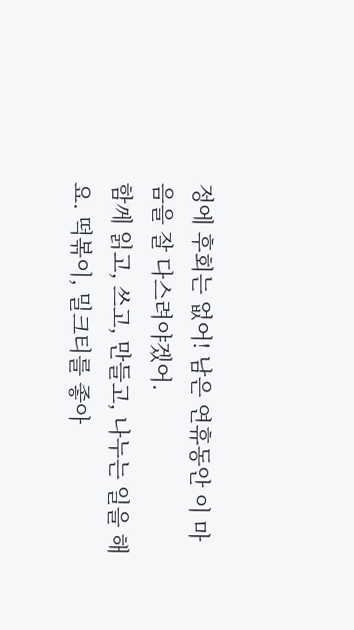정에 후회는 없어! 남은 연휴동안 이 마음을 잘 다스려야겠어.
함께 읽고, 쓰고, 만들고, 나누는 일을 해요. 떡볶이, 밀크티를 좋아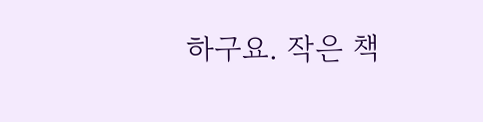하구요. 작은 책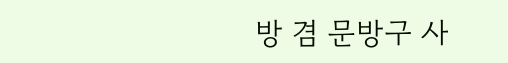방 겸 문방구 사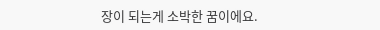장이 되는게 소박한 꿈이에요.